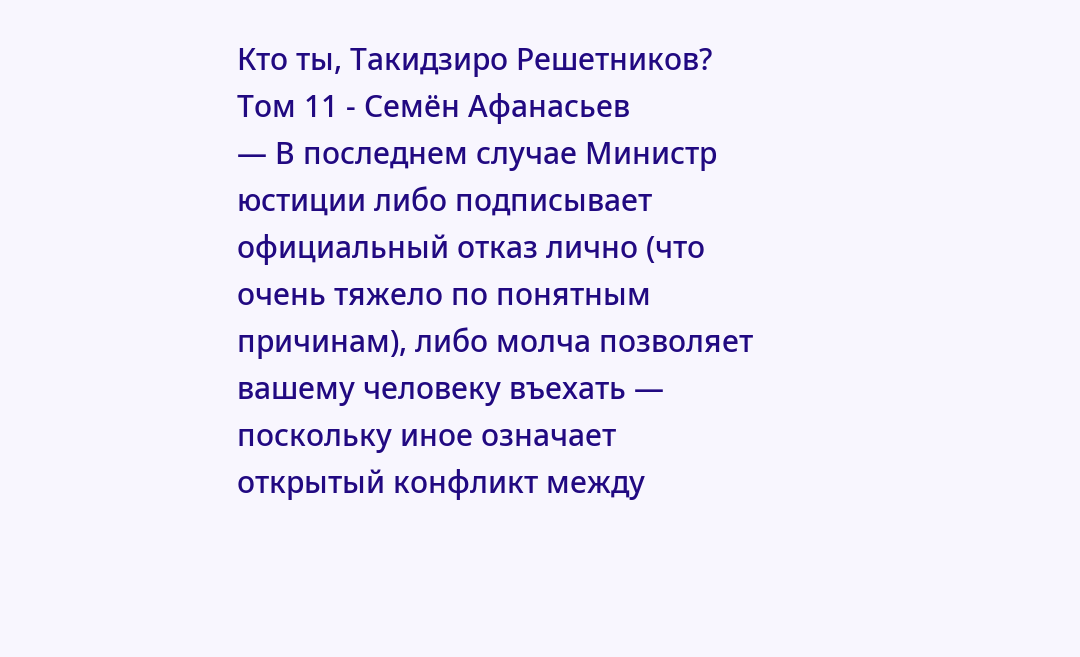Кто ты, Такидзиро Решетников? Том 11 - Семён Афанасьев
— В последнем случае Министр юстиции либо подписывает официальный отказ лично (что очень тяжело по понятным причинам), либо молча позволяет вашему человеку въехать — поскольку иное означает открытый конфликт между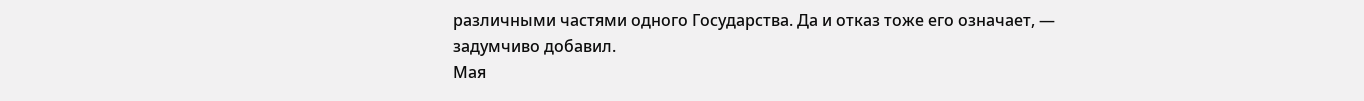различными частями одного Государства. Да и отказ тоже его означает, — задумчиво добавил.
Мая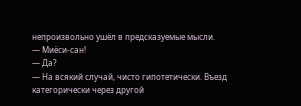непроизвольно ушёл в предсказуемые мысли.
— Миёси-сан!
— Да?
— На всякий случай, чисто гипотетически. Въезд категорически через другой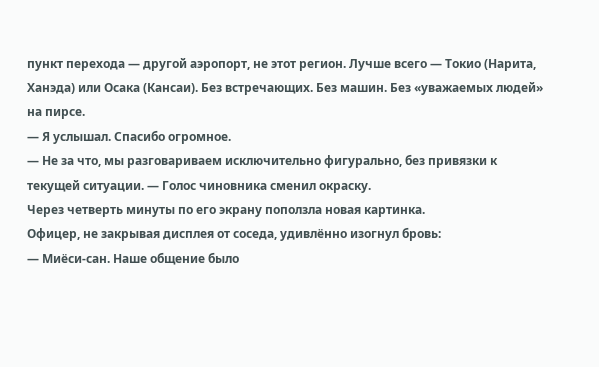пункт перехода — другой аэропорт, не этот регион. Лучше всего — Токио (Нарита, Ханэда) или Осака (Кансаи). Без встречающих. Без машин. Без «уважаемых людей» на пирсе.
— Я услышал. Спасибо огромное.
— Не за что, мы разговариваем исключительно фигурально, без привязки к текущей ситуации. — Голос чиновника сменил окраску.
Через четверть минуты по его экрану поползла новая картинка.
Офицер, не закрывая дисплея от соседа, удивлённо изогнул бровь:
— Миёси-сан. Наше общение было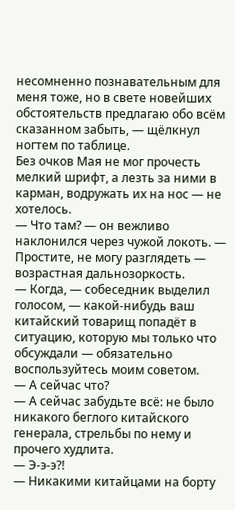несомненно познавательным для меня тоже, но в свете новейших обстоятельств предлагаю обо всём сказанном забыть, — щёлкнул ногтем по таблице.
Без очков Мая не мог прочесть мелкий шрифт, а лезть за ними в карман, водружать их на нос — не хотелось.
— Что там? — он вежливо наклонился через чужой локоть. — Простите, не могу разглядеть — возрастная дальнозоркость.
— Когда, — собеседник выделил голосом, — какой-нибудь ваш китайский товарищ попадёт в ситуацию, которую мы только что обсуждали — обязательно воспользуйтесь моим советом.
— А сейчас что?
— А сейчас забудьте всё: не было никакого беглого китайского генерала, стрельбы по нему и прочего худлита.
— Э-э-э⁈
— Никакими китайцами на борту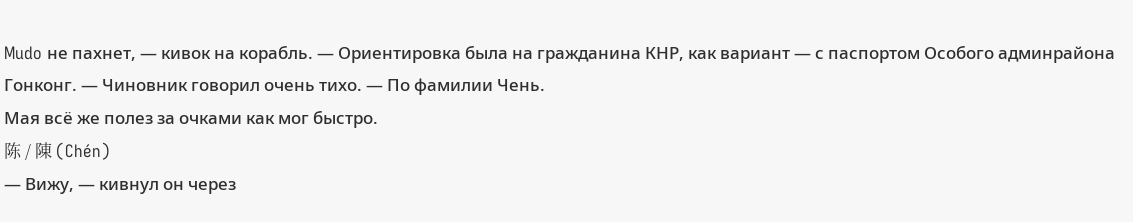Mudo не пахнет, — кивок на корабль. — Ориентировка была на гражданина КНР, как вариант — с паспортом Особого админрайона Гонконг. — Чиновник говорил очень тихо. — По фамилии Чень.
Мая всё же полез за очками как мог быстро.
陈 / 陳 (Chén)
— Вижу, — кивнул он через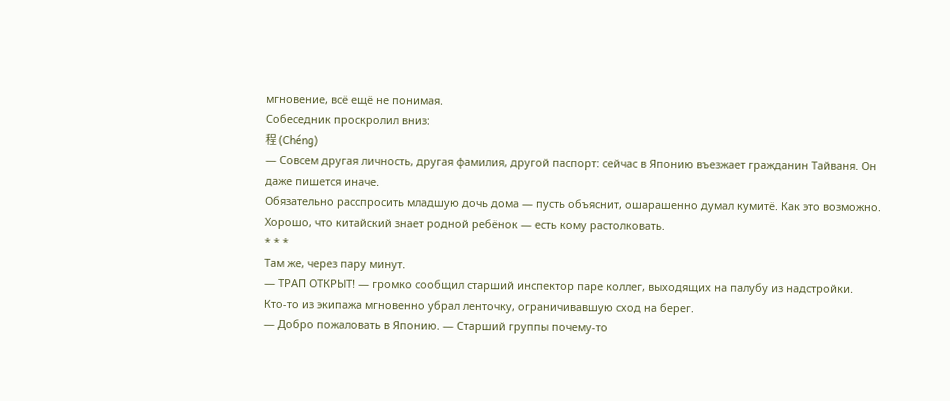мгновение, всё ещё не понимая.
Собеседник проскролил вниз:
程 (Chéng)
— Совсем другая личность, другая фамилия, другой паспорт: сейчас в Японию въезжает гражданин Тайваня. Он даже пишется иначе.
Обязательно расспросить младшую дочь дома — пусть объяснит, ошарашенно думал кумитё. Как это возможно. Хорошо, что китайский знает родной ребёнок — есть кому растолковать.
* * *
Там же, через пару минут.
— ТРАП ОТКРЫТ! — громко сообщил старший инспектор паре коллег, выходящих на палубу из надстройки.
Кто-то из экипажа мгновенно убрал ленточку, ограничивавшую сход на берег.
— Добро пожаловать в Японию. — Старший группы почему-то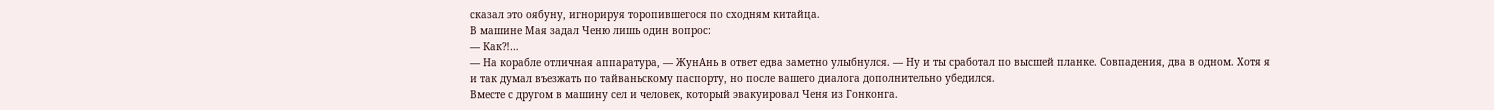сказал это оябуну, игнорируя торопившегося по сходням китайца.
В машине Мая задал Ченю лишь один вопрос:
— Как⁈…
— На корабле отличная аппаратура, — ЖунАнь в ответ едва заметно улыбнулся. — Ну и ты сработал по высшей планке. Совпадения, два в одном. Хотя я и так думал въезжать по тайваньскому паспорту, но после вашего диалога дополнительно убедился.
Вместе с другом в машину сел и человек, который эвакуировал Ченя из Гонконга.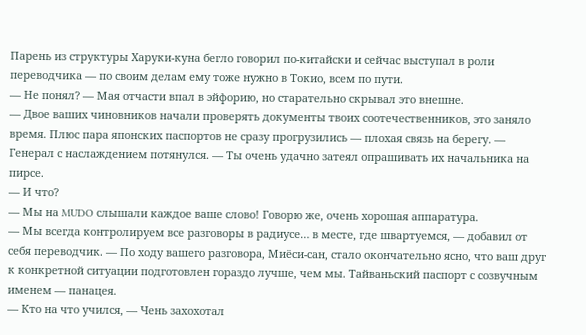Парень из структуры Харуки-куна бегло говорил по-китайски и сейчас выступал в роли переводчика — по своим делам ему тоже нужно в Токио, всем по пути.
— Не понял? — Мая отчасти впал в эйфорию, но старательно скрывал это внешне.
— Двое ваших чиновников начали проверять документы твоих соотечественников, это заняло время. Плюс пара японских паспортов не сразу прогрузились — плохая связь на берегу. — Генерал с наслаждением потянулся. — Ты очень удачно затеял опрашивать их начальника на пирсе.
— И что?
— Мы на MUDO слышали каждое ваше слово! Говорю же, очень хорошая аппаратура.
— Мы всегда контролируем все разговоры в радиусе… в месте, где швартуемся, — добавил от себя переводчик. — По ходу вашего разговора, Миёси-сан, стало окончательно ясно, что ваш друг к конкретной ситуации подготовлен гораздо лучше, чем мы. Тайваньский паспорт с созвучным именем — панацея.
— Кто на что учился, — Чень захохотал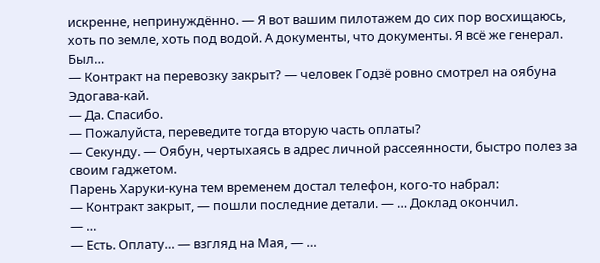искренне, непринуждённо. — Я вот вашим пилотажем до сих пор восхищаюсь, хоть по земле, хоть под водой. А документы, что документы. Я всё же генерал. Был…
— Контракт на перевозку закрыт? — человек Годзё ровно смотрел на оябуна Эдогава-кай.
— Да. Спасибо.
— Пожалуйста, переведите тогда вторую часть оплаты?
— Секунду. — Оябун, чертыхаясь в адрес личной рассеянности, быстро полез за своим гаджетом.
Парень Харуки-куна тем временем достал телефон, кого-то набрал:
— Контракт закрыт, — пошли последние детали. — … Доклад окончил.
— …
— Есть. Оплату… — взгляд на Мая, — …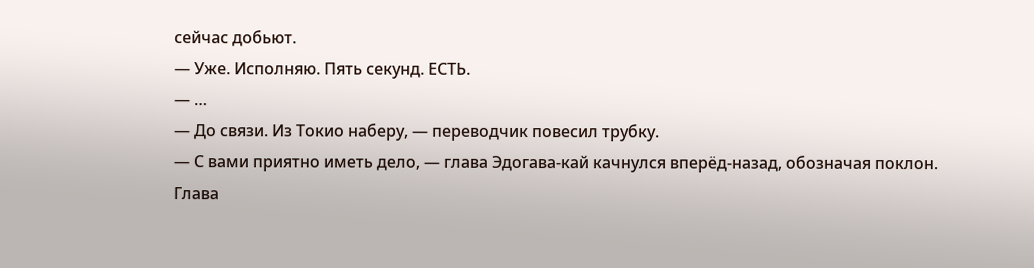сейчас добьют.
— Уже. Исполняю. Пять секунд. ЕСТЬ.
— …
— До связи. Из Токио наберу, — переводчик повесил трубку.
— С вами приятно иметь дело, — глава Эдогава-кай качнулся вперёд-назад, обозначая поклон.
Глава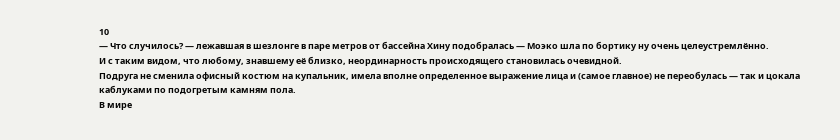10
— Что случилось? — лежавшая в шезлонге в паре метров от бассейна Хину подобралась — Моэко шла по бортику ну очень целеустремлённо.
И с таким видом, что любому, знавшему её близко, неординарность происходящего становилась очевидной.
Подруга не сменила офисный костюм на купальник, имела вполне определенное выражение лица и (самое главное) не переобулась — так и цокала каблуками по подогретым камням пола.
В мире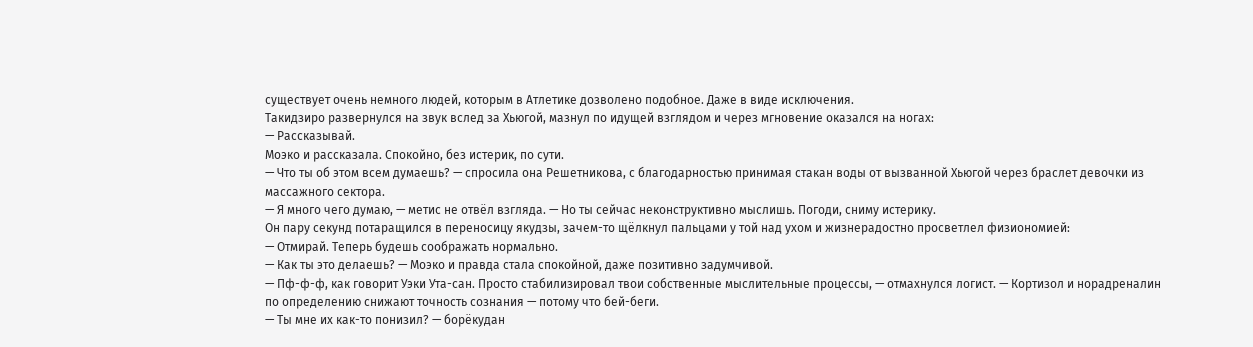существует очень немного людей, которым в Атлетике дозволено подобное. Даже в виде исключения.
Такидзиро развернулся на звук вслед за Хьюгой, мазнул по идущей взглядом и через мгновение оказался на ногах:
— Рассказывай.
Моэко и рассказала. Спокойно, без истерик, по сути.
— Что ты об этом всем думаешь? — спросила она Решетникова, с благодарностью принимая стакан воды от вызванной Хьюгой через браслет девочки из массажного сектора.
— Я много чего думаю, — метис не отвёл взгляда. — Но ты сейчас неконструктивно мыслишь. Погоди, сниму истерику.
Он пару секунд потаращился в переносицу якудзы, зачем-то щёлкнул пальцами у той над ухом и жизнерадостно просветлел физиономией:
— Отмирай. Теперь будешь соображать нормально.
— Как ты это делаешь? — Моэко и правда стала спокойной, даже позитивно задумчивой.
— Пф-ф-ф, как говорит Уэки Ута-сан. Просто стабилизировал твои собственные мыслительные процессы, — отмахнулся логист. — Кортизол и норадреналин по определению снижают точность сознания — потому что бей-беги.
— Ты мне их как-то понизил? — борёкудан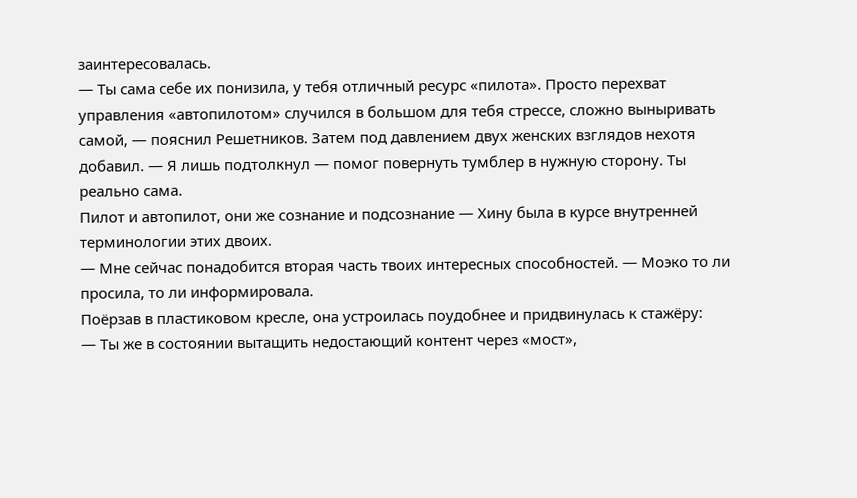заинтересовалась.
— Ты сама себе их понизила, у тебя отличный ресурс «пилота». Просто перехват управления «автопилотом» случился в большом для тебя стрессе, сложно выныривать самой, — пояснил Решетников. Затем под давлением двух женских взглядов нехотя добавил. — Я лишь подтолкнул — помог повернуть тумблер в нужную сторону. Ты реально сама.
Пилот и автопилот, они же сознание и подсознание — Хину была в курсе внутренней терминологии этих двоих.
— Мне сейчас понадобится вторая часть твоих интересных способностей. — Моэко то ли просила, то ли информировала.
Поёрзав в пластиковом кресле, она устроилась поудобнее и придвинулась к стажёру:
— Ты же в состоянии вытащить недостающий контент через «мост»,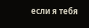если я тебя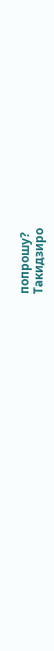попрошу?
Такидзиро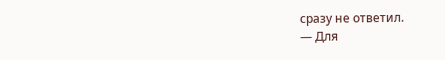сразу не ответил.
— Для